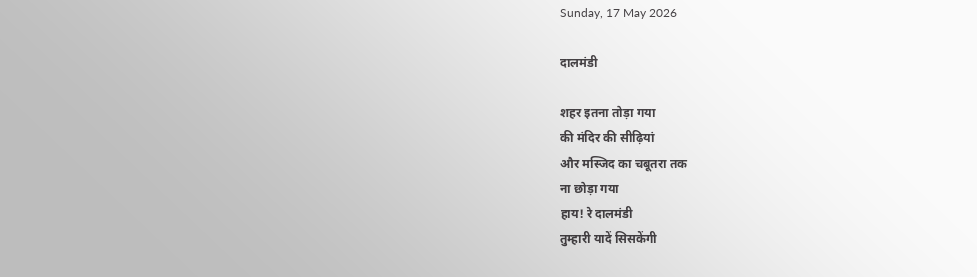Sunday, 17 May 2026

दालमंडी

शहर इतना तोड़ा गया
की मंदिर की सीढ़ियां
और मस्जिद का चबूतरा तक
ना छोड़ा गया
हाय! रे दालमंडी
तुम्हारी यादें सिसकेंगी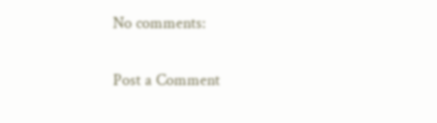No comments:

Post a Comment